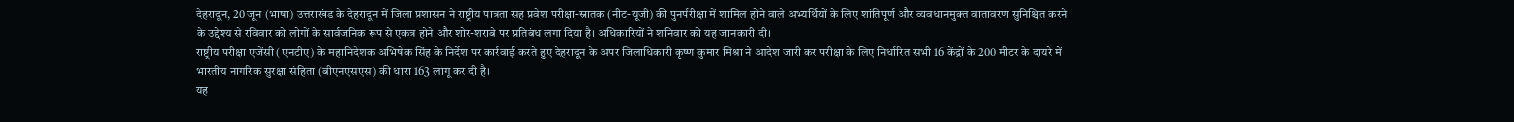देहरादून, 20 जून (भाषा) उत्तराखंड के देहरादून में जिला प्रशासन ने राष्ट्रीय पात्रता सह प्रवेश परीक्षा-स्नातक (नीट-यूजी) की पुनर्परीक्षा में शामिल होने वाले अभ्यर्थियों के लिए शांतिपूर्ण और व्यवधानमुक्त वातावरण सुनिश्चित करने के उद्देश्य से रविवार को लोगों के सार्वजनिक रूप से एकत्र होने और शोर-शराबे पर प्रतिबंध लगा दिया है। अधिकारियों ने शनिवार को यह जानकारी दी।
राष्ट्रीय परीक्षा एजेंसी (एनटीए) के महानिदेशक अभिषेक सिंह के निर्देश पर कार्रवाई करते हुए देहरादून के अपर जिलाधिकारी कृष्ण कुमार मिश्रा ने आदेश जारी कर परीक्षा के लिए निर्धारित सभी 16 केंद्रों के 200 मीटर के दायरे में भारतीय नागरिक सुरक्षा संहिता (बीएनएसएस) की धारा 163 लागू कर दी है।
यह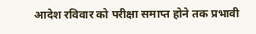आदेश रविवार को परीक्षा समाप्त होने तक प्रभावी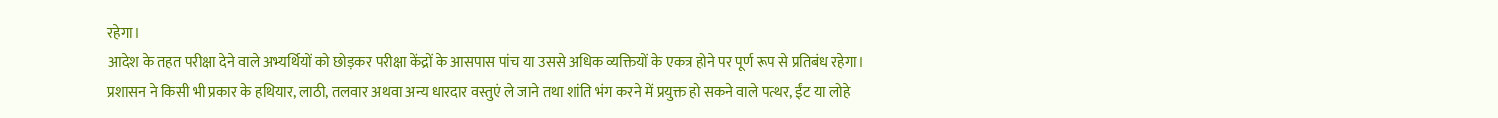रहेगा।
आदेश के तहत परीक्षा देने वाले अभ्यर्थियों को छोड़कर परीक्षा केंद्रों के आसपास पांच या उससे अधिक व्यक्तियों के एकत्र होने पर पूर्ण रूप से प्रतिबंध रहेगा।
प्रशासन ने किसी भी प्रकार के हथियार, लाठी, तलवार अथवा अन्य धारदार वस्तुएं ले जाने तथा शांति भंग करने में प्रयुक्त हो सकने वाले पत्थर, ईंट या लोहे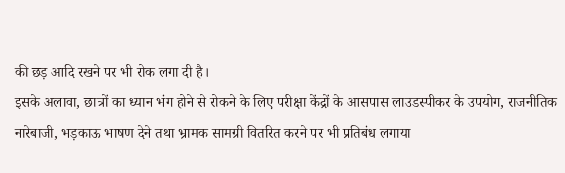की छड़ आदि रखने पर भी रोक लगा दी है।
इसके अलावा, छात्रों का ध्यान भंग होने से रोकने के लिए परीक्षा केंद्रों के आसपास लाउडस्पीकर के उपयोग, राजनीतिक नारेबाजी, भड़काऊ भाषण देने तथा भ्रामक सामग्री वितरित करने पर भी प्रतिबंध लगाया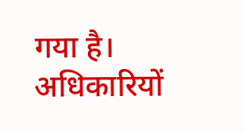गया है।
अधिकारियों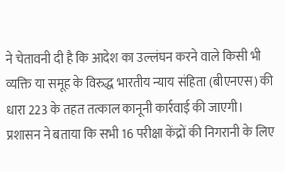ने चेतावनी दी है कि आदेश का उल्लंघन करने वाले किसी भी व्यक्ति या समूह के विरुद्ध भारतीय न्याय संहिता (बीएनएस) की धारा 223 के तहत तत्काल कानूनी कार्रवाई की जाएगी।
प्रशासन ने बताया कि सभी 16 परीक्षा केंद्रों की निगरानी के लिए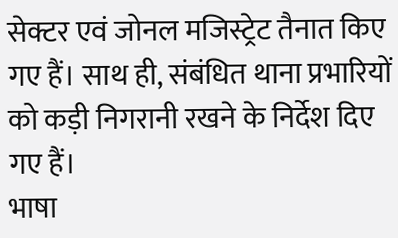सेक्टर एवं जोनल मजिस्ट्रेट तैनात किए गए हैं। साथ ही, संबंधित थाना प्रभारियों को कड़ी निगरानी रखने के निर्देश दिए गए हैं।
भाषा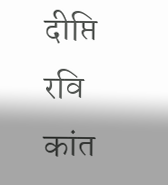दीप्ति रवि कांत